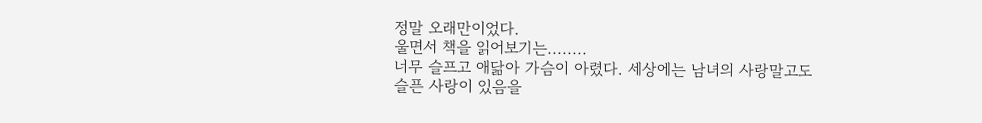정말 오래만이었다.
울면서 책을 읽어보기는........
너무 슬프고 애닮아 가슴이 아렸다. 세상에는 남녀의 사랑말고도
슬픈 사랑이 있음을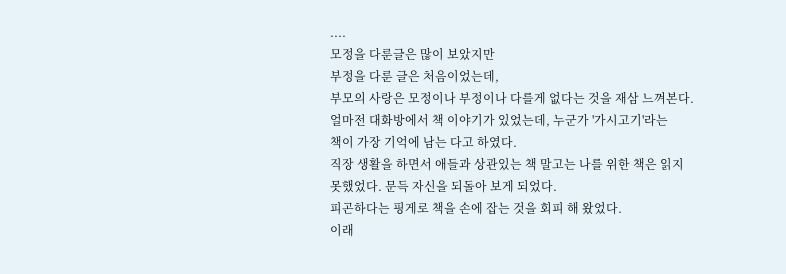....
모정을 다룬글은 많이 보았지만
부정을 다룬 글은 처음이었는데,
부모의 사랑은 모정이나 부정이나 다를게 없다는 것을 재삼 느껴본다.
얼마전 대화방에서 책 이야기가 있었는데, 누군가 '가시고기'라는
책이 가장 기억에 남는 다고 하였다.
직장 생활을 하면서 애들과 상관있는 책 말고는 나를 위한 책은 읽지
못했었다. 문득 자신을 되돌아 보게 되었다.
피곤하다는 핑게로 책을 손에 잡는 것을 회피 해 왔었다.
이래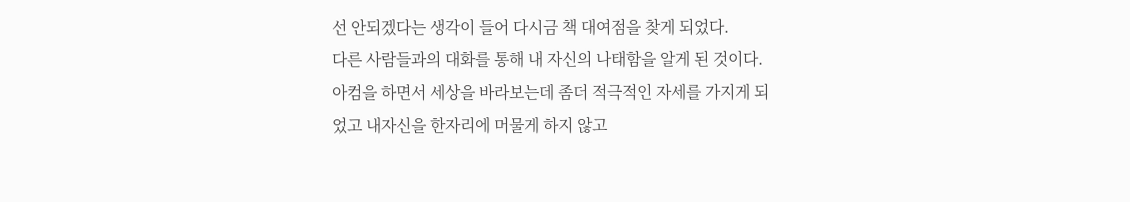선 안되겠다는 생각이 들어 다시금 책 대여점을 찾게 되었다.
다른 사람들과의 대화를 통해 내 자신의 나태함을 알게 된 것이다.
아컴을 하면서 세상을 바라보는데 좀더 적극적인 자세를 가지게 되
었고 내자신을 한자리에 머물게 하지 않고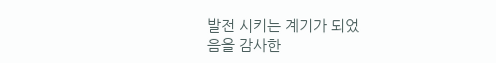발전 시키는 계기가 되었
음을 감사한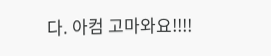다. 아컴 고마와요!!!!